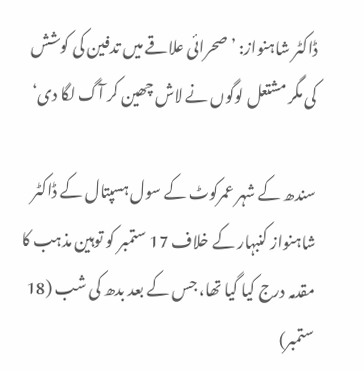ڈاکٹر شاہنواز: ’صحرائی علاقے میں تدفین کی کوشش کی مگر مشتعل لوگوں نے لاش چھین کر آگ لگا دی‘

سندھ کے شہر عمرکوٹ کے سول ہسپتال کے ڈاکٹر شاہنواز کنبہار کے خلاف 17 ستمبر کو توہین مذہب کا مقدمہ درج کیا گیا تھا، جس کے بعد بدھ کی شب (18 ستمبر)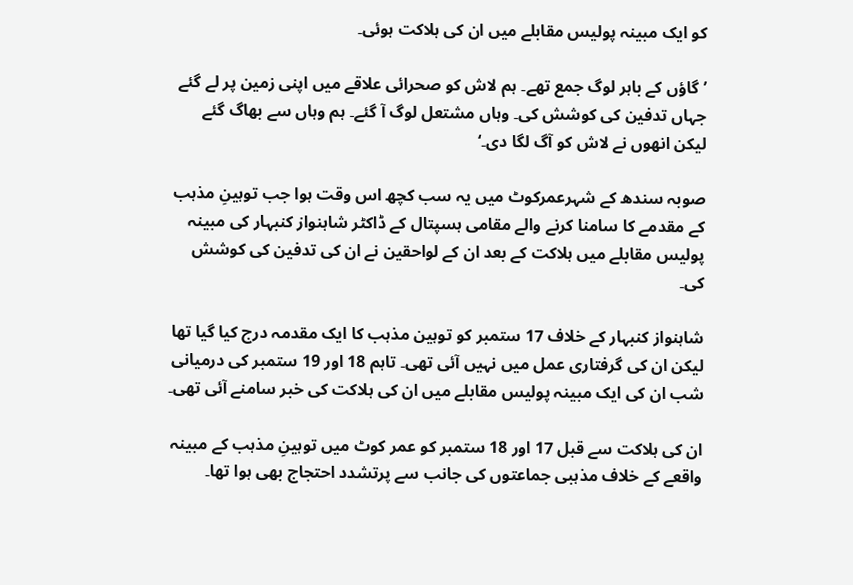کو ایک مبینہ پولیس مقابلے میں ان کی ہلاکت ہوئی۔

’گاؤں کے باہر لوگ جمع تھے۔ ہم لاش کو صحرائی علاقے میں اپنی زمین پر لے گئے جہاں تدفین کی کوشش کی۔ وہاں مشتعل لوگ آ گئے۔ ہم وہاں سے بھاگ گئے لیکن انھوں نے لاش کو آگ لگا دی۔‘

صوبہ سندھ کے شہرعمرکوٹ میں یہ سب کچھ اس وقت ہوا جب توہینِ مذہب کے مقدمے کا سامنا کرنے والے مقامی ہسپتال کے ڈاکٹر شاہنواز کنبہار کی مبینہ پولیس مقابلے میں ہلاکت کے بعد ان کے لواحقین نے ان کی تدفین کی کوشش کی۔

شاہنواز کنبہار کے خلاف 17 ستمبر کو توہین مذہب کا ایک مقدمہ درج کیا گیا تھا لیکن ان کی گرفتاری عمل میں نہیں آئی تھی۔ تاہم 18 اور 19 ستمبر کی درمیانی شب ان کی ایک مبینہ پولیس مقابلے میں ان کی ہلاکت کی خبر سامنے آئی تھی۔

ان کی ہلاکت سے قبل 17 اور 18 ستمبر کو عمر کوٹ میں توہینِ مذہب کے مبینہ واقعے کے خلاف مذہبی جماعتوں کی جانب سے پرتشدد احتجاج بھی ہوا تھا۔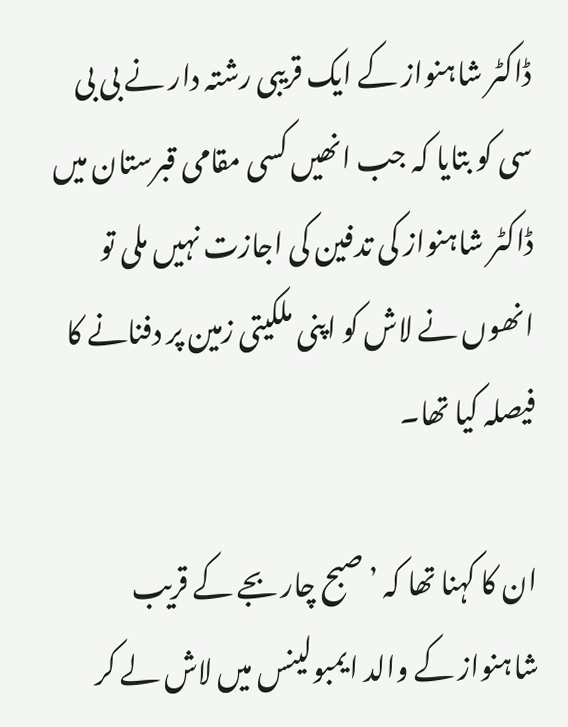ڈاکٹر شاہنواز کے ایک قریبی رشتہ دار نے بی بی سی کو بتایا کہ جب انھیں کسی مقامی قبرستان میں ڈاکٹر شاہنواز کی تدفین کی اجازت نہیں ملی تو انھوں نے لاش کو اپنی ملکیتی زمین پر دفنانے کا فیصلہ کیا تھا۔

ان کا کہنا تھا کہ ’صبح چار بجے کے قریب شاہنواز کے والد ایمبولینس میں لاش لے کر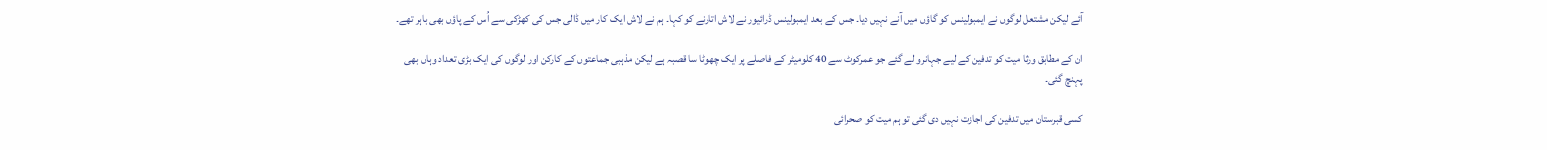آئے لیکن مشتعل لوگوں نے ایمبولینس کو گاؤں میں آنے نہیں دیا۔ جس کے بعد ایمبولینس ڈرائیور نے لاش اتارنے کو کہا۔ ہم نے لاش ایک کار میں ڈالی جس کی کھڑکی سے اُس کے پاؤں بھی باہر تھے۔

ان کے مطابق ورثا میت کو تدفین کے لیے جہانرو لے گئے جو عمرکوٹ سے 40 کلومیٹر کے فاصلے پر ایک چھوٹا سا قصبہ ہے لیکن مذہبی جماعتوں کے کارکن اور لوگوں کی ایک بڑی تعداد وہاں بھی پہنچ گئی۔

کسی قبرستان میں تدفین کی اجازت نہیں دی گئی تو ہم میت کو صحرائی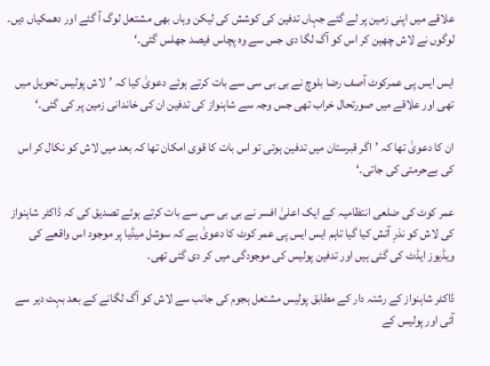علاقے میں اپنی زمین پر لے گئے جہاں تدفین کی کوشش کی لیکن وہاں بھی مشتعل لوگ آ گئے اور دھمکیاں دیں۔ لوگوں نے لاش چھین کر اس کو آگ لگا دی جس سے وہ پچاس فیصد جھلس گئی۔‘

ایس ایس پی عمرکوٹ آصف رضا بلوچ نے بی بی سی سے بات کرتے ہوئے دعویٰ کیا کہ ’لاش پولیس تحویل میں تھی اور علاقے میں صورتحال خراب تھی جس وجہ سے شاہنواز کی تدفین ان کی خاندانی زمین پر کی گئی۔‘

ان کا دعویٰ تھا کہ ’اگر قبرستان میں تدفین ہوتی تو اس بات کا قوی امکان تھا کہ بعد میں لاش کو نکال کر اس کی بےحرمتی کی جاتی۔‘

عمر کوٹ کی ضلعی انتظامیہ کے ایک اعلیٰ افسر نے بی بی سی سے بات کرتے ہوئے تصدیق کی کہ ڈاکٹر شاہنواز کی لاش کو نذرِ آتش کیا گیا تاہم ایس ایس پی عمر کوٹ کا دعویٰ ہے کہ سوشل میڈیا پر موجود اس واقعے کی ویڈیوز ایڈٹ کی گئی ہیں اور تدفین پولیس کی موجودگی میں کر دی گئی تھی۔

ڈاکٹر شاہنواز کے رشتہ دار کے مطابق پولیس مشتعل ہجوم کی جانب سے لاش کو آگ لگانے کے بعد بہت دیر سے آئی اور پولیس کے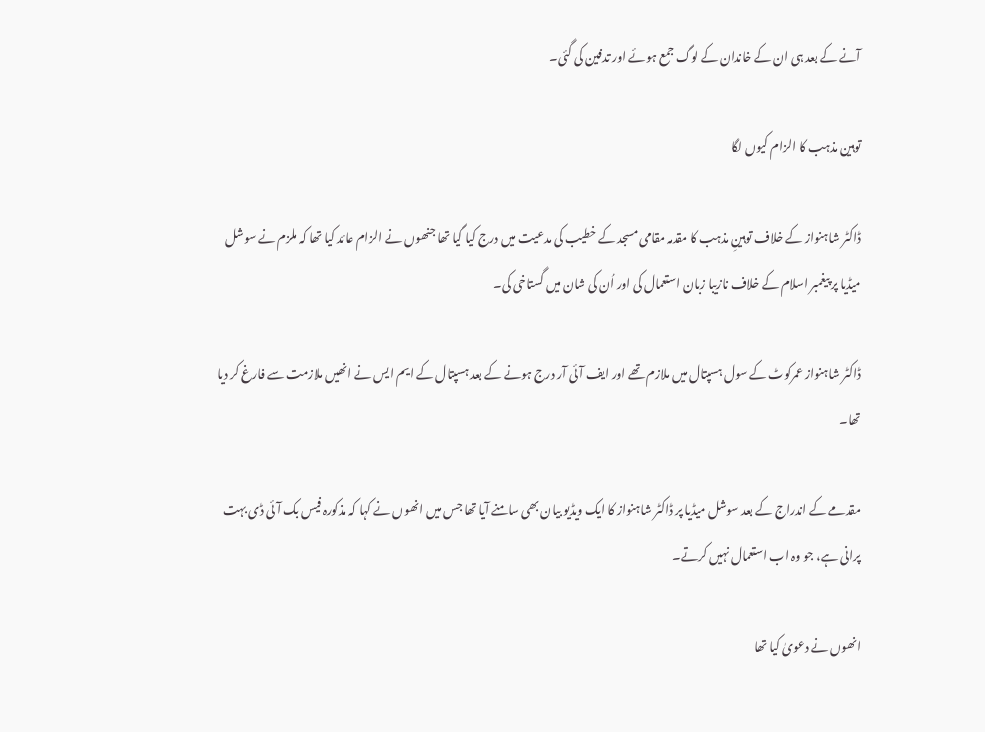آنے کے بعد ہی ان کے خاندان کے لوگ جمع ہوئے اور تدفین کی گئی۔

توہین مذہب کا الزام کیوں لگا

ڈاکٹر شاہنواز کے خلاف توہینِ مذہب کا مقدمہ مقامی مسجد کے خطیب کی مدعیت میں درج کیا گیا تھا جنھوں نے الزام عائد کیا تھا کہ ملزم نے سوشل میڈیا پر پیغمبر اسلام کے خلاف نازیبا زبان استعمال کی اور اُن کی شان میں گستاخی کی۔

ڈاکٹر شاہنواز عمرکوٹ کے سول ہسپتال میں ملازم تھے اور ایف آئی آر درج ہونے کے بعد ہسپتال کے ایم ایس نے انھیں ملازمت سے فارغ کر دیا تھا۔

مقدمے کے اندراج کے بعد سوشل میڈیا پر ڈاکٹر شاہنواز کا ایک ویڈیو بیان بھی سامنے آیا تھا جس میں انھوں نے کہا کہ مذکورہ فیس بک آئی ڈی بہت پرانی ہے، جو وہ اب استعمال نہیں کرتے۔

انھوں نے دعویٰ کیا تھا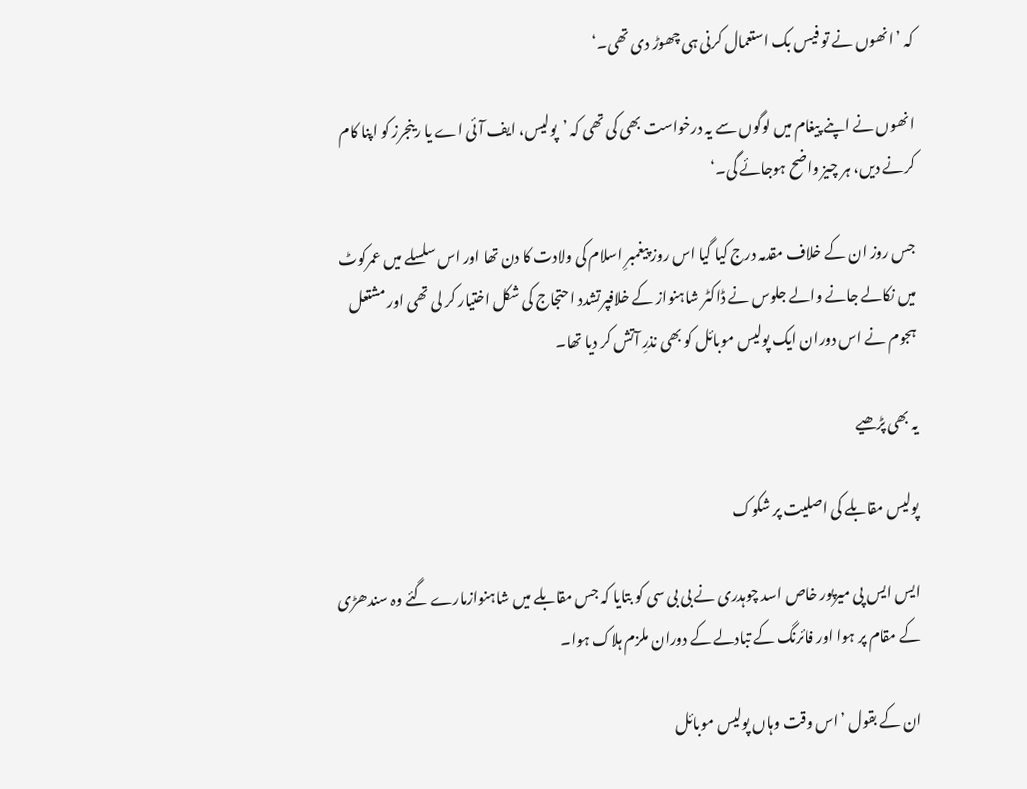کہ ’انھوں نے تو فیس بک استعمال کرنی ہی چھوڑ دی تھی۔‘

انھوں نے اپنے پیغام میں لوگوں سے یہ درخواست بھی کی تھی کہ ’پولیس، ایف آئی اے یا رینجرز کو اپنا کام کرنے دیں، ہر چیز واضح ہوجائے گی۔‘

جس روز ان کے خلاف مقدمہ درج کیا گیا اس روز پیغمبرِ اسلام کی ولادت کا دن تھا اور اس سلسلے میں عمرکوٹ میں نکالے جانے والے جلوس نے ڈاکٹر شاہنواز کے خلافپرتشدد احتجاج کی شکل اختیار کر لی تھی اور مشتعل ہجوم نے اس دوران ایک پولیس موبائل کو بھی نذرِ آتش کر دیا تھا۔

یہ بھی پڑھیے

پولیس مقابلے کی اصلیت پر شکوک

ایس ایس پی میرپور خاص اسد چوہدری نے بی بی سی کو بتایا کہ جس مقابلے میں شاہنوازمارے گئے وہ سندھڑی کے مقام پر ہوا اور فائرنگ کے تبادلے کے دوران ملزم ہلاک ہوا۔

ان کے بقول ’اس وقت وہاں پولیس موبائل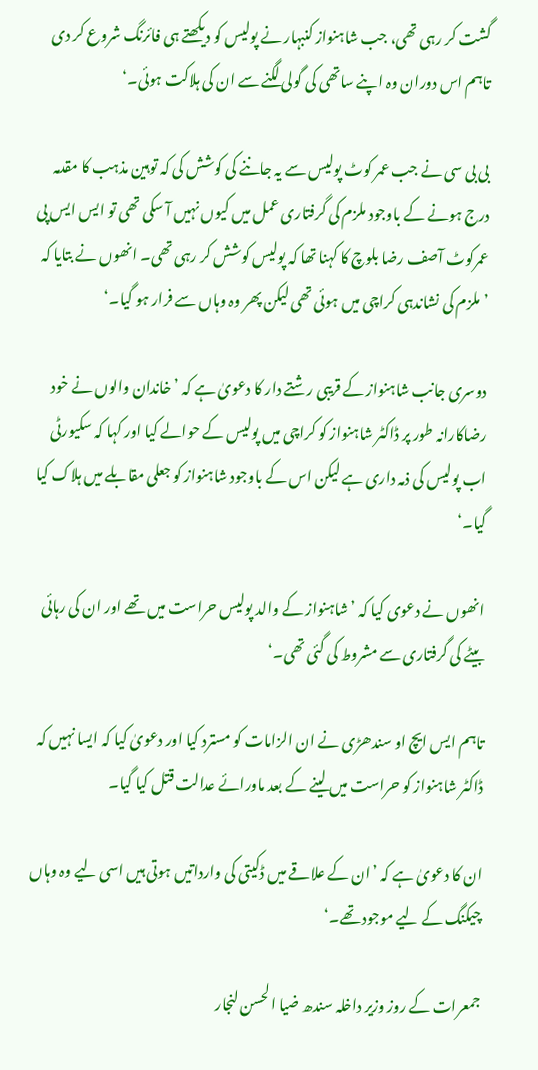گشت کر رہی تھی، جب شاہنواز کنبہار نے پولیس کو دیکھتے ہی فائرنگ شروع کر دی تاہم اس دوران وہ اپنے ساتھی کی گولی لگنے سے ان کی ہلاکت ہوئی۔‘

بی بی سی نے جب عمر کوٹ پولیس سے یہ جاننے کی کوشش کی کہ توہین مذہب کا مقدمہ درج ہونے کے باوجود ملزم کی گرفتاری عمل میں کیوں نہیں آ سکی تھی تو ایس ایس پی عمرکوٹ آصف رضا بلوچ کا کہنا تھا کہ پولیس کوشش کر رہی تھی۔ انھوں نے بتایا کہ ’ملزم کی نشاندہی کراچی میں ہوئی تھی لیکن پھر وہ وہاں سے فرار ہو گیا۔‘

دوسری جانب شاہنواز کے قریبی رشتے دار کا دعویٰ ہے کہ ’خاندان والوں نے خود رضاکارانہ طور پر ڈاکٹر شاہنواز کو کراچی میں پولیس کے حوالے کیا اور کہا کہ سکیورٹی اب پولیس کی ذمہ داری ہے لیکن اس کے باوجود شاہنواز کو جعلی مقابلے میں ہلاک کیا گیا۔‘

انھوں نے دعوی کیا کہ ’شاہنواز کے والد پولیس حراست میں تھے اور ان کی رہائی بیٹے کی گرفتاری سے مشروط کی گئی تھی۔‘

تاہم ایس ایچ او سندھڑی نے ان الزامات کو مسترد کیا اور دعویٰ کیا کہ ایسا نہیں کہ ڈاکٹر شاہنواز کو حراست میں لینے کے بعد ماورائے عدالت قتل کیا گیا۔

ان کا دعویٰ ہے کہ ’ان کے علاقے میں ڈکیتی کی وارداتیں ہوتی ہیں اسی لیے وہ وہاں چیکنگ کے لیے موجود تھے۔‘

جمعرات کے روز وزیر داخلہ سندھ ضیا الحسن لنجار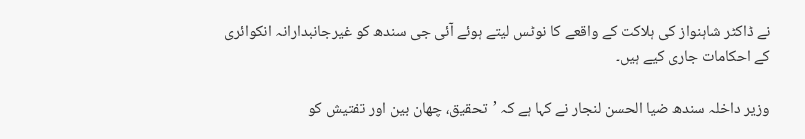نے ڈاکٹر شاہنواز کی ہلاکت کے واقعے کا نوٹس لیتے ہوئے آئی جی سندھ کو غیرجانبدارانہ انکوائری کے احکامات جاری کیے ہیں۔

وزیر داخلہ سندھ ضیا الحسن لنجار نے کہا ہے کہ ’تحقیق، چھان بین اور تفتیش کو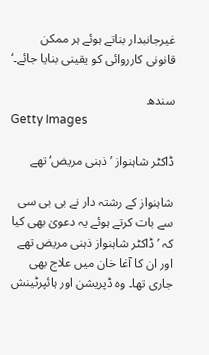غیرجانبدار بناتے ہوئے ہر ممکن قانونی کارروائی کو یقینی بنایا جائے۔‘

سندھ
Getty Images

ڈاکٹر شاہنواز ’ذہنی مریض‘ تھے

شاہنواز کے رشتہ دار نے بی بی سی سے بات کرتے ہوئے یہ دعویٰ بھی کیا کہ ’ڈاکٹر شاہنواز ذہنی مریض تھے اور ان کا آغا خان میں علاج بھی جاری تھا۔ وہ ڈپریشن اور ہائپرٹینش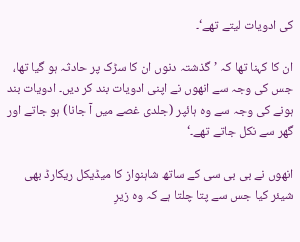کی ادویات لیتے تھے‘۔

ان کا کہنا تھا کہ ’گذشتہ دنوں ان کا سڑک پر حادثہ ہو گیا تھا، جس کی وجہ سے انھوں نے اپنی ادویات بند کر دیں۔ ادویات بند ہونے کی وجہ سے وہ ہائپر (جلدی غصے میں آ جانا) ہو جاتے اور گھر سے نکل جاتے تھے۔‘

انھوں نے بی بی سی کے ساتھ شاہنواز کا میڈیکل ریکارڈ بھی شیئر کیا جس سے پتا چلتا ہے کہ وہ زیرِ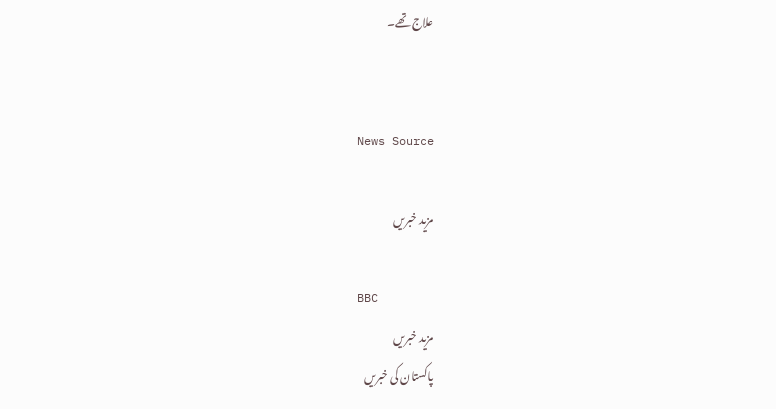علاج تھے۔


News Source

مزید خبریں

BBC
مزید خبریں
پاکستان کی خبریں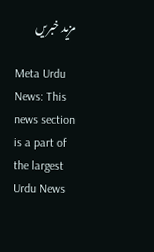مزید خبریں

Meta Urdu News: This news section is a part of the largest Urdu News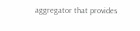aggregator that provides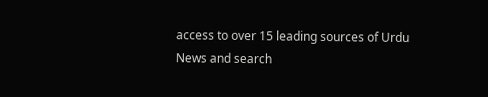access to over 15 leading sources of Urdu News and search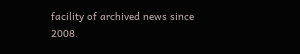facility of archived news since 2008.